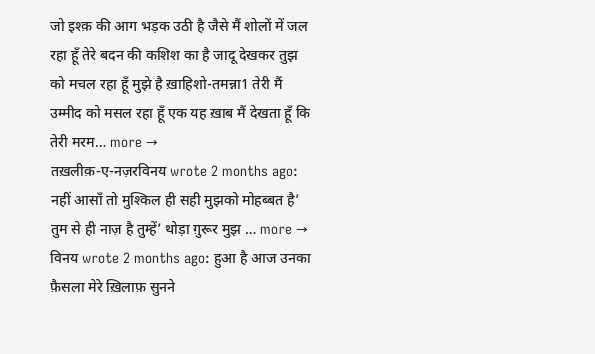जो इश्क़ की आग भड़क उठी है जैसे मैं शोलों में जल रहा हूँ तेरे बदन की कशिश का है जादू देखकर तुझ को मचल रहा हूँ मुझे है ख़ाहिशो-तमन्ना1 तेरी मैं उम्मीद को मसल रहा हूँ एक यह ख़ाब मैं देखता हूँ कि तेरी मरम… more →
तख़लीक़-ए-नज़रविनय wrote 2 months ago: नहीं आसाँ तो मुश्किल ही सही मुझको मोहब्बत है’ तुम से ही नाज़ है तुम्हें’ थोड़ा ग़ुरूर मुझ … more →
विनय wrote 2 months ago: हुआ है आज उनका फ़ैसला मेरे ख़िलाफ़ सुनने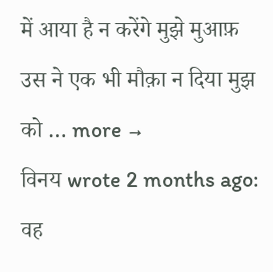में आया है न करेंगे मुझे मुआफ़ उस ने एक भी मौक़ा न दिया मुझ को … more →
विनय wrote 2 months ago: वह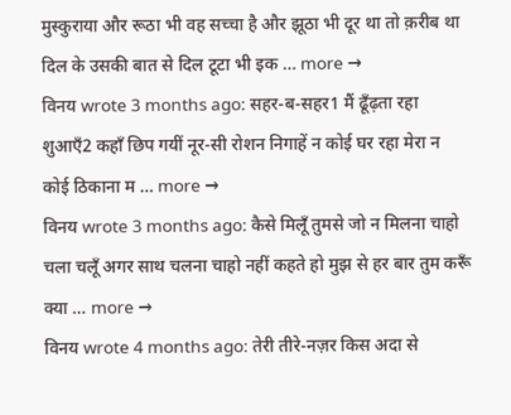मुस्कुराया और रूठा भी वह सच्चा है और झूठा भी दूर था तो क़रीब था दिल के उसकी बात से दिल टूटा भी इक … more →
विनय wrote 3 months ago: सहर-ब-सहर1 मैं ढूँढ़ता रहा शुआएँ2 कहाँ छिप गयीं नूर-सी रोशन निगाहें न कोई घर रहा मेरा न कोई ठिकाना म … more →
विनय wrote 3 months ago: कैसे मिलूँ तुमसे जो न मिलना चाहो चला चलूँ अगर साथ चलना चाहो नहीं कहते हो मुझ से हर बार तुम करूँ क्या … more →
विनय wrote 4 months ago: तेरी तीरे-नज़र किस अदा से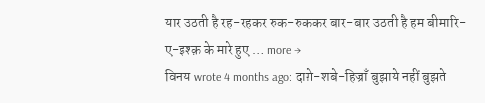यार उठती है रह-रहकर रुक-रुककर बार-बार उठती है हम बीमारि-ए-इश्क़ के मारे हुए … more →
विनय wrote 4 months ago: दाग़े-शबे-हिज्राँ बुझाये नहीं बुझते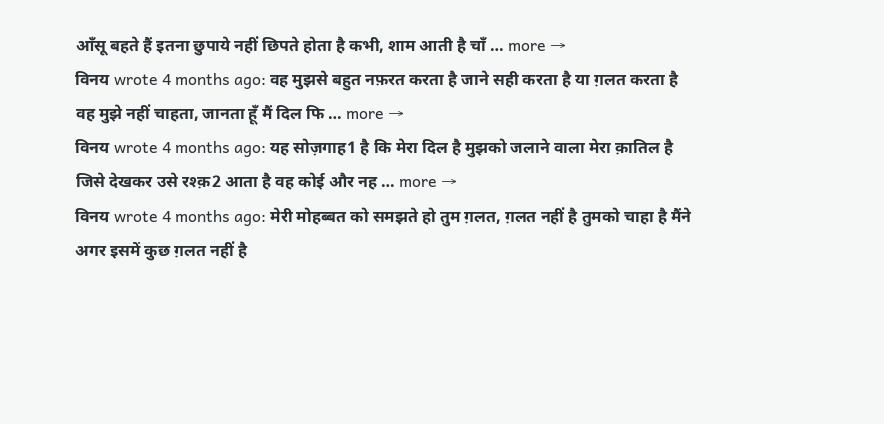आँसू बहते हैं इतना छुपाये नहीं छिपते होता है कभी, शाम आती है चाँ … more →
विनय wrote 4 months ago: वह मुझसे बहुत नफ़रत करता है जाने सही करता है या ग़लत करता है वह मुझे नहीं चाहता, जानता हूँ मैं दिल फि … more →
विनय wrote 4 months ago: यह सोज़गाह1 है कि मेरा दिल है मुझको जलाने वाला मेरा क़ातिल है जिसे देखकर उसे रश्क़2 आता है वह कोई और नह … more →
विनय wrote 4 months ago: मेरी मोहब्बत को समझते हो तुम ग़लत, ग़लत नहीं है तुमको चाहा है मैंने अगर इसमें कुछ ग़लत नहीं है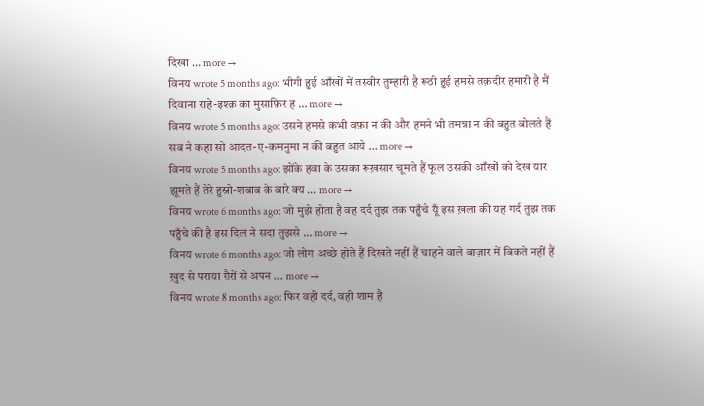दिखा … more →
विनय wrote 5 months ago: भीगी हुई आँखों में तस्वीर तुम्हारी है रूठी हुई हमसे तक़दीर हमारी है मैं दिवाना राहे-इश्क़ का मुसाफ़िर ह … more →
विनय wrote 5 months ago: उसने हमसे कभी वफ़ा न की और हमने भी तमन्ना न की बहुत बोलते हैं सब ने कहा सो आदत-ए-कमनुमा न की बहुत आये … more →
विनय wrote 5 months ago: झोंके हवा के उसका रूख़सार चूमते हैं फूल उसकी आँखों को देख यार झूमते हैं तेरे हुस्नो-शबाब के बारे क्य … more →
विनय wrote 6 months ago: जो मुझे होता है वह दर्द तुझ तक पहुँचे यूँ इस ख़ला की यह गर्द तुझ तक पहुँचे की है इस दिल ने सदा तुझसे … more →
विनय wrote 6 months ago: जो लोग अच्छे होते हैं दिखते नहीं हैं चाहने वाले बाज़ार में बिकते नहीं हैं ख़ुद से पराया ग़ैरों से अपन … more →
विनय wrote 8 months ago: फिर वही दर्द, वही शाम है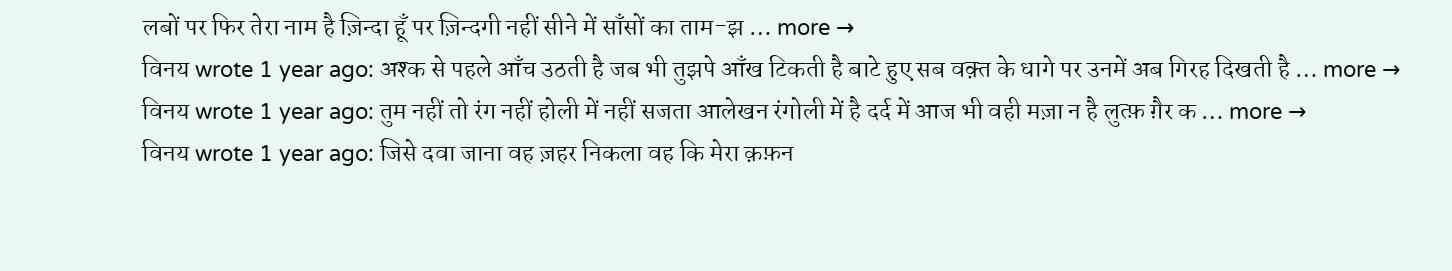लबों पर फिर तेरा नाम है ज़िन्दा हूँ पर ज़िन्दगी नहीं सीने में साँसों का ताम-झ … more →
विनय wrote 1 year ago: अश्क से पहले आँच उठती है जब भी तुझपे आँख टिकती है बाटे हुए सब वक़्त के धागे पर उनमें अब गिरह दिखती है … more →
विनय wrote 1 year ago: तुम नहीं तो रंग नहीं होली में नहीं सजता आलेखन रंगोली में है दर्द में आज भी वही मज़ा न है लुत्फ़ ग़ैर क … more →
विनय wrote 1 year ago: जिसे दवा जाना वह ज़हर निकला वह कि मेरा क़फ़न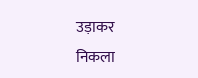उड़ाकर निकला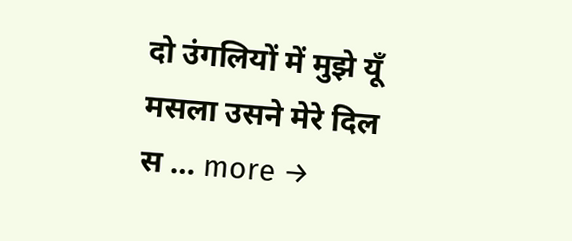दो उंगलियों में मुझे यूँ मसला उसने मेरे दिल स … more →